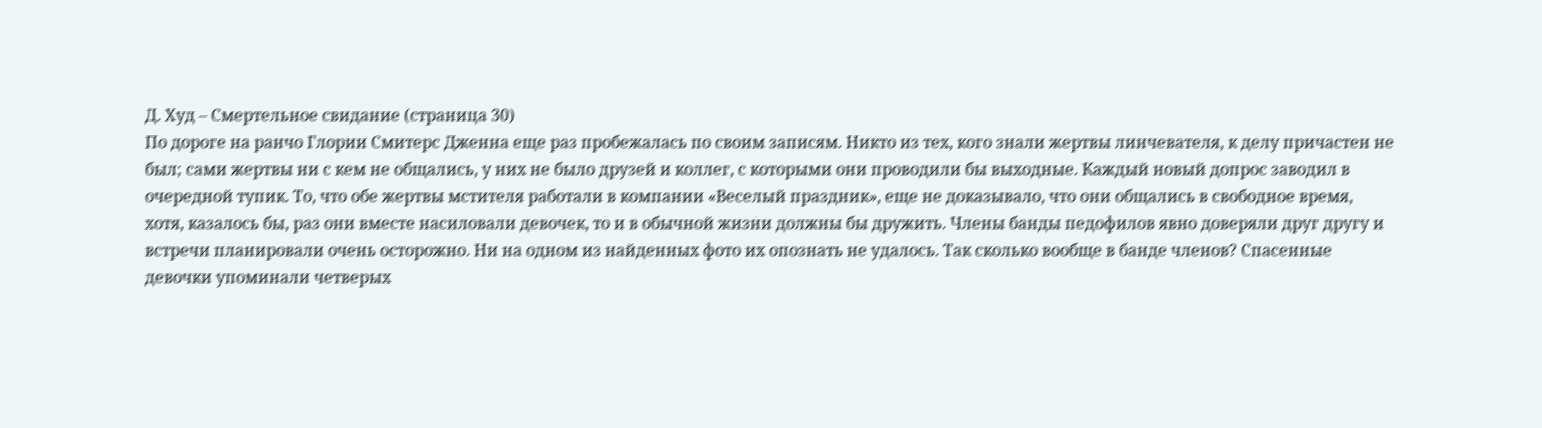Д. Худ – Смертельное свидание (страница 30)
По дороге на ранчо Глории Смитерс Дженна еще раз пробежалась по своим записям. Никто из тех, кого знали жертвы линчевателя, к делу причастен не был; сами жертвы ни с кем не общались, у них не было друзей и коллег, с которыми они проводили бы выходные. Каждый новый допрос заводил в очередной тупик. То, что обе жертвы мстителя работали в компании «Веселый праздник», еще не доказывало, что они общались в свободное время, хотя, казалось бы, раз они вместе насиловали девочек, то и в обычной жизни должны бы дружить. Члены банды педофилов явно доверяли друг другу и встречи планировали очень осторожно. Ни на одном из найденных фото их опознать не удалось. Так сколько вообще в банде членов? Спасенные девочки упоминали четверых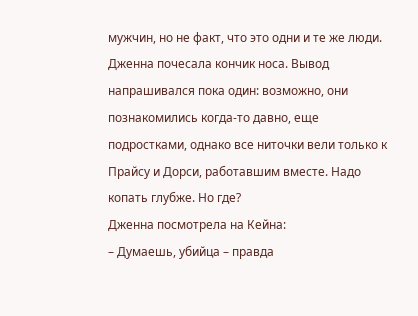мужчин, но не факт, что это одни и те же люди. Дженна почесала кончик носа. Вывод напрашивался пока один: возможно, они познакомились когда-то давно, еще подростками, однако все ниточки вели только к Прайсу и Дорси, работавшим вместе. Надо копать глубже. Но где?
Дженна посмотрела на Кейна:
– Думаешь, убийца – правда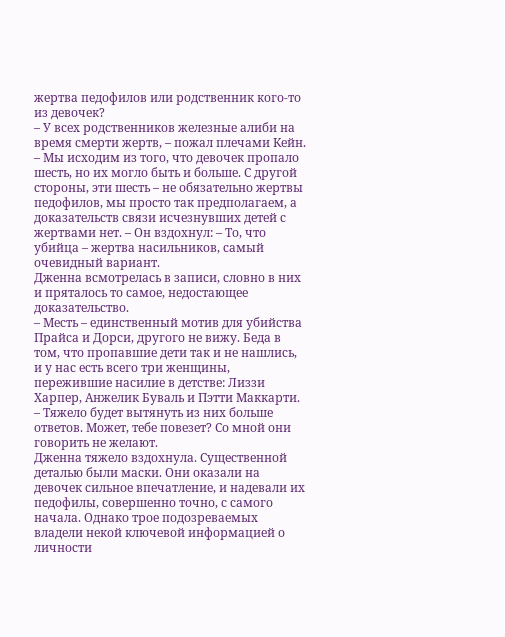жертва педофилов или родственник кого-то из девочек?
– У всех родственников железные алиби на время смерти жертв, – пожал плечами Кейн. – Мы исходим из того, что девочек пропало шесть, но их могло быть и больше. С другой стороны, эти шесть – не обязательно жертвы педофилов, мы просто так предполагаем, а доказательств связи исчезнувших детей с жертвами нет. – Он вздохнул: – То, что убийца – жертва насильников, самый очевидный вариант.
Дженна всмотрелась в записи, словно в них и пряталось то самое, недостающее доказательство.
– Месть – единственный мотив для убийства Прайса и Дорси, другого не вижу. Беда в том, что пропавшие дети так и не нашлись, и у нас есть всего три женщины, пережившие насилие в детстве: Лиззи Харпер, Анжелик Буваль и Пэтти Маккарти.
– Тяжело будет вытянуть из них больше ответов. Может, тебе повезет? Со мной они говорить не желают.
Дженна тяжело вздохнула. Существенной деталью были маски. Они оказали на девочек сильное впечатление, и надевали их педофилы, совершенно точно, с самого начала. Однако трое подозреваемых владели некой ключевой информацией о личности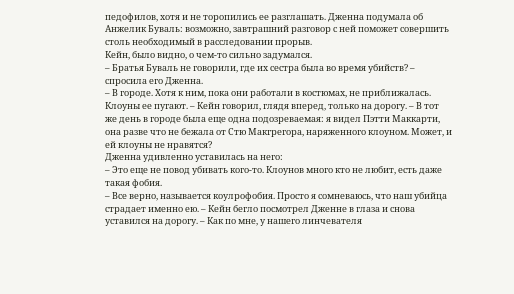педофилов, хотя и не торопились ее разглашать. Дженна подумала об Анжелик Буваль: возможно, завтрашний разговор с ней поможет совершить столь необходимый в расследовании прорыв.
Кейн, было видно, о чем-то сильно задумался.
– Братья Буваль не говорили, где их сестра была во время убийств? – спросила его Дженна.
– В городе. Хотя к ним, пока они работали в костюмах, не приближалась. Клоуны ее пугают. – Кейн говорил, глядя вперед, только на дорогу. – В тот же день в городе была еще одна подозреваемая: я видел Пэтти Маккарти, она разве что не бежала от Стю Макгрегора, наряженного клоуном. Может, и ей клоуны не нравятся?
Дженна удивленно уставилась на него:
– Это еще не повод убивать кого-то. Клоунов много кто не любит, есть даже такая фобия.
– Все верно, называется коулрофобия. Просто я сомневаюсь, что наш убийца страдает именно ею. – Кейн бегло посмотрел Дженне в глаза и снова уставился на дорогу. – Как по мне, у нашего линчевателя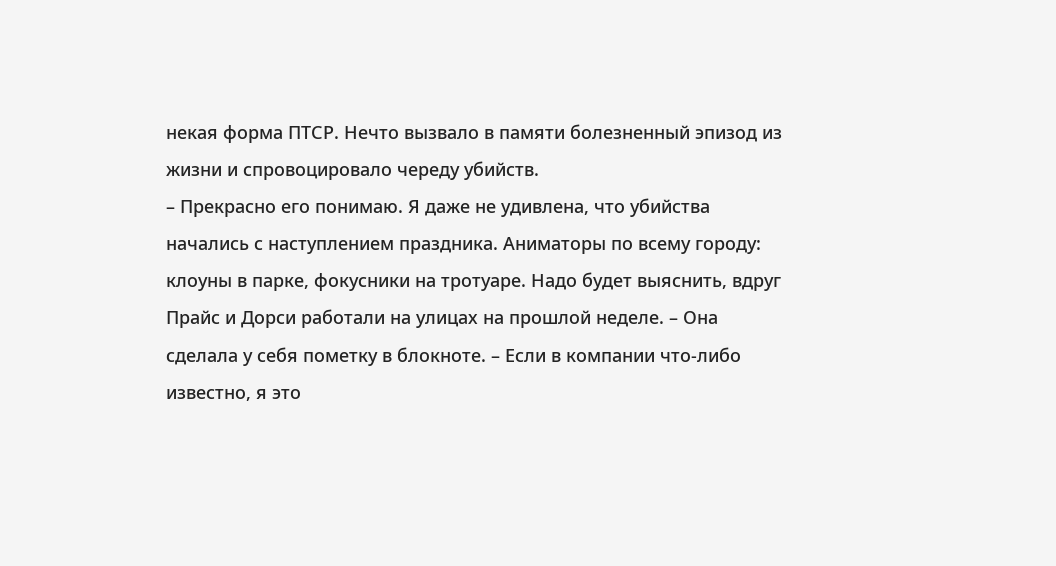некая форма ПТСР. Нечто вызвало в памяти болезненный эпизод из жизни и спровоцировало череду убийств.
– Прекрасно его понимаю. Я даже не удивлена, что убийства начались с наступлением праздника. Аниматоры по всему городу: клоуны в парке, фокусники на тротуаре. Надо будет выяснить, вдруг Прайс и Дорси работали на улицах на прошлой неделе. – Она сделала у себя пометку в блокноте. – Если в компании что-либо известно, я это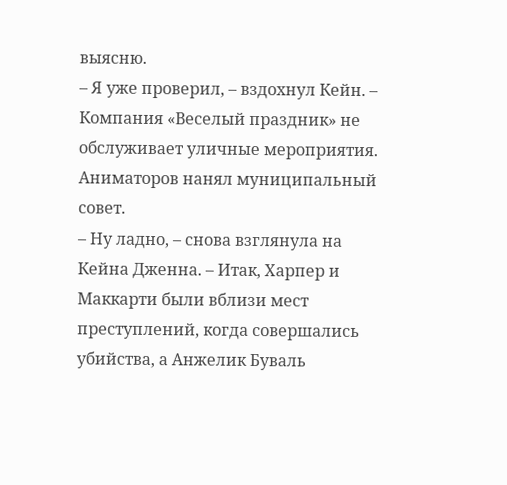выясню.
– Я уже проверил, – вздохнул Кейн. – Компания «Веселый праздник» не обслуживает уличные мероприятия. Аниматоров нанял муниципальный совет.
– Ну ладно, – снова взглянула на Кейна Дженна. – Итак, Харпер и Маккарти были вблизи мест преступлений, когда совершались убийства, а Анжелик Буваль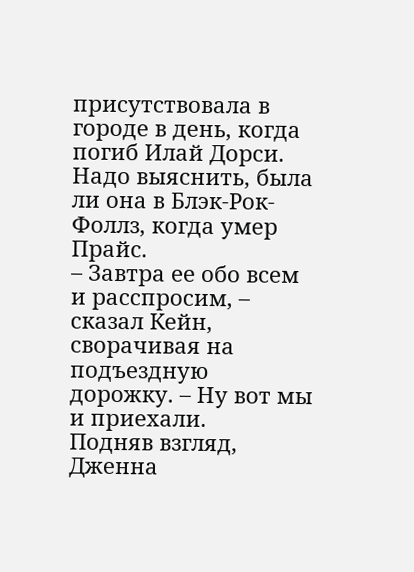присутствовала в городе в день, когда погиб Илай Дорси. Надо выяснить, была ли она в Блэк-Рок-Фоллз, когда умер Прайс.
– Завтра ее обо всем и расспросим, – сказал Кейн, сворачивая на подъездную дорожку. – Ну вот мы и приехали.
Подняв взгляд, Дженна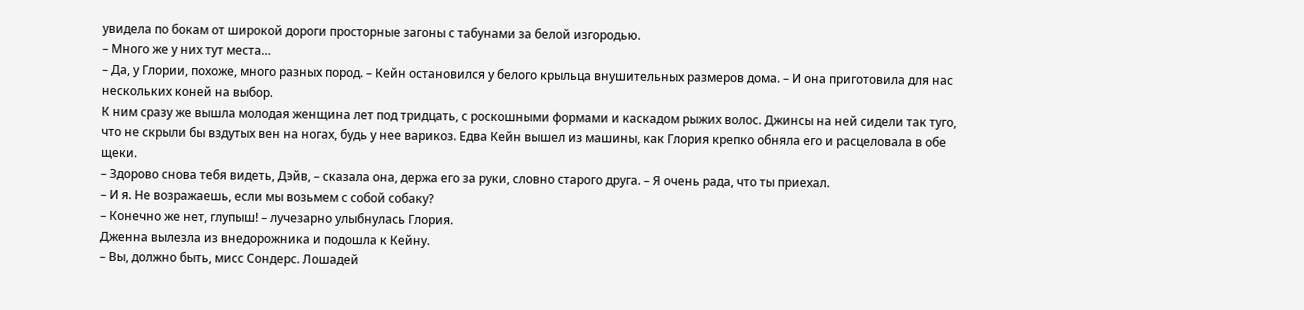увидела по бокам от широкой дороги просторные загоны с табунами за белой изгородью.
– Много же у них тут места…
– Да, у Глории, похоже, много разных пород. – Кейн остановился у белого крыльца внушительных размеров дома. – И она приготовила для нас нескольких коней на выбор.
К ним сразу же вышла молодая женщина лет под тридцать, с роскошными формами и каскадом рыжих волос. Джинсы на ней сидели так туго, что не скрыли бы вздутых вен на ногах, будь у нее варикоз. Едва Кейн вышел из машины, как Глория крепко обняла его и расцеловала в обе щеки.
– Здорово снова тебя видеть, Дэйв, – сказала она, держа его за руки, словно старого друга. – Я очень рада, что ты приехал.
– И я. Не возражаешь, если мы возьмем с собой собаку?
– Конечно же нет, глупыш! – лучезарно улыбнулась Глория.
Дженна вылезла из внедорожника и подошла к Кейну.
– Вы, должно быть, мисс Сондерс. Лошадей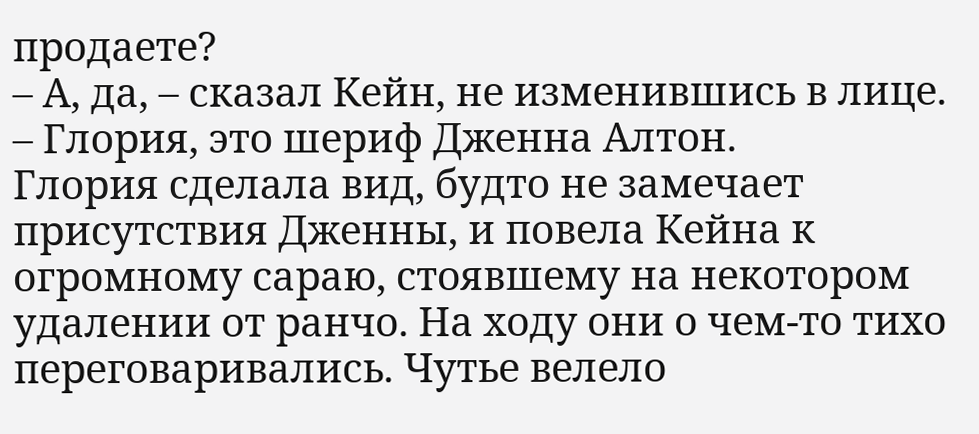продаете?
– А, да, – сказал Кейн, не изменившись в лице. – Глория, это шериф Дженна Алтон.
Глория сделала вид, будто не замечает присутствия Дженны, и повела Кейна к огромному сараю, стоявшему на некотором удалении от ранчо. На ходу они о чем-то тихо переговаривались. Чутье велело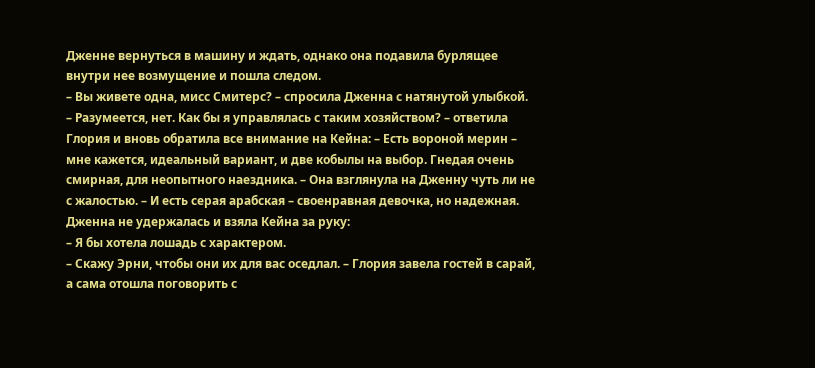Дженне вернуться в машину и ждать, однако она подавила бурлящее внутри нее возмущение и пошла следом.
– Вы живете одна, мисс Смитерс? – спросила Дженна с натянутой улыбкой.
– Разумеется, нет. Как бы я управлялась с таким хозяйством? – ответила Глория и вновь обратила все внимание на Кейна: – Есть вороной мерин – мне кажется, идеальный вариант, и две кобылы на выбор. Гнедая очень смирная, для неопытного наездника. – Она взглянула на Дженну чуть ли не с жалостью. – И есть серая арабская – своенравная девочка, но надежная.
Дженна не удержалась и взяла Кейна за руку:
– Я бы хотела лошадь с характером.
– Скажу Эрни, чтобы они их для вас оседлал. – Глория завела гостей в сарай, а сама отошла поговорить с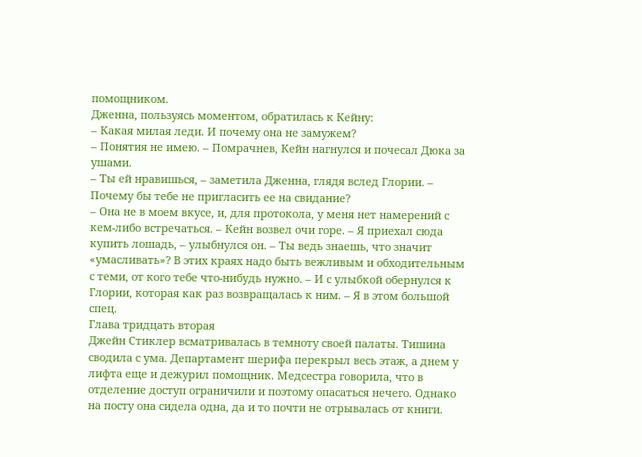помощником.
Дженна, пользуясь моментом, обратилась к Кейну:
– Какая милая леди. И почему она не замужем?
– Понятия не имею. – Помрачнев, Кейн нагнулся и почесал Дюка за ушами.
– Ты ей нравишься, – заметила Дженна, глядя вслед Глории. – Почему бы тебе не пригласить ее на свидание?
– Она не в моем вкусе, и, для протокола, у меня нет намерений с кем-либо встречаться. – Кейн возвел очи горе. – Я приехал сюда купить лошадь, – улыбнулся он. – Ты ведь знаешь, что значит «умасливать»? В этих краях надо быть вежливым и обходительным с теми, от кого тебе что-нибудь нужно. – И с улыбкой обернулся к Глории, которая как раз возвращалась к ним. – Я в этом большой спец.
Глава тридцать вторая
Джейн Стиклер всматривалась в темноту своей палаты. Тишина сводила с ума. Департамент шерифа перекрыл весь этаж, а днем у лифта еще и дежурил помощник. Медсестра говорила, что в отделение доступ ограничили и поэтому опасаться нечего. Однако на посту она сидела одна, да и то почти не отрывалась от книги.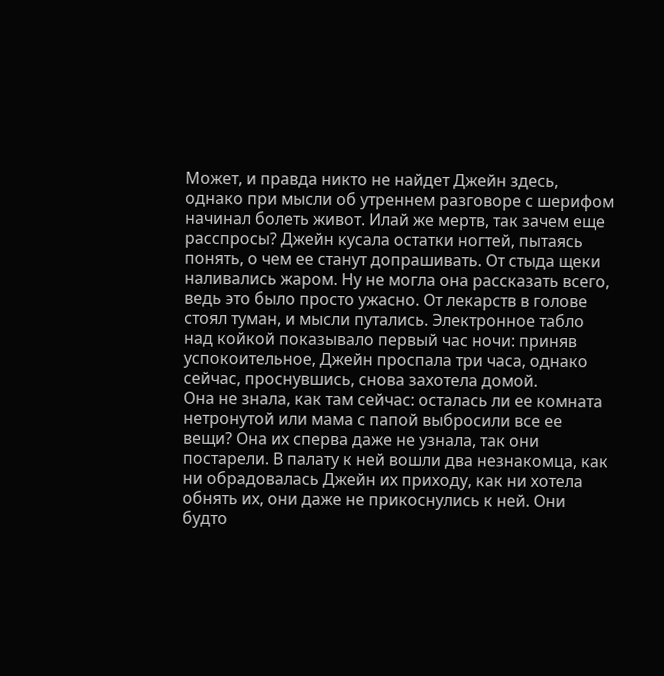Может, и правда никто не найдет Джейн здесь, однако при мысли об утреннем разговоре с шерифом начинал болеть живот. Илай же мертв, так зачем еще расспросы? Джейн кусала остатки ногтей, пытаясь понять, о чем ее станут допрашивать. От стыда щеки наливались жаром. Ну не могла она рассказать всего, ведь это было просто ужасно. От лекарств в голове стоял туман, и мысли путались. Электронное табло над койкой показывало первый час ночи: приняв успокоительное, Джейн проспала три часа, однако сейчас, проснувшись, снова захотела домой.
Она не знала, как там сейчас: осталась ли ее комната нетронутой или мама с папой выбросили все ее вещи? Она их сперва даже не узнала, так они постарели. В палату к ней вошли два незнакомца, как ни обрадовалась Джейн их приходу, как ни хотела обнять их, они даже не прикоснулись к ней. Они будто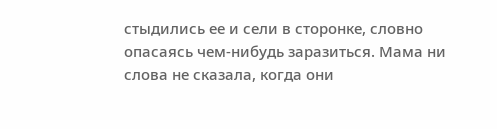стыдились ее и сели в сторонке, словно опасаясь чем-нибудь заразиться. Мама ни слова не сказала, когда они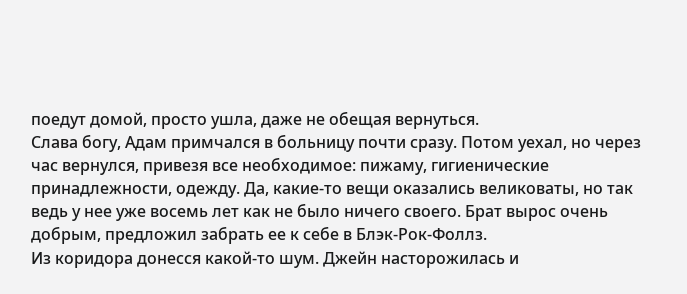поедут домой, просто ушла, даже не обещая вернуться.
Слава богу, Адам примчался в больницу почти сразу. Потом уехал, но через час вернулся, привезя все необходимое: пижаму, гигиенические принадлежности, одежду. Да, какие-то вещи оказались великоваты, но так ведь у нее уже восемь лет как не было ничего своего. Брат вырос очень добрым, предложил забрать ее к себе в Блэк-Рок-Фоллз.
Из коридора донесся какой-то шум. Джейн насторожилась и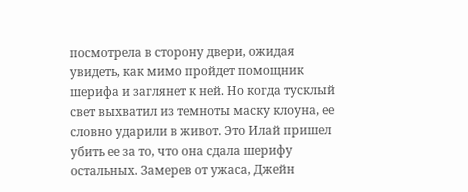посмотрела в сторону двери, ожидая увидеть, как мимо пройдет помощник шерифа и заглянет к ней. Но когда тусклый свет выхватил из темноты маску клоуна, ее словно ударили в живот. Это Илай пришел убить ее за то, что она сдала шерифу остальных. Замерев от ужаса, Джейн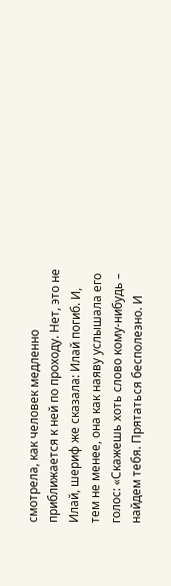смотрела, как человек медленно приближается к ней по проходу. Нет, это не Илай, шериф же сказала: Илай погиб. И, тем не менее, она как наяву услышала его голос: «Скажешь хоть слово кому-нибудь – найдем тебя. Прятаться бесполезно. И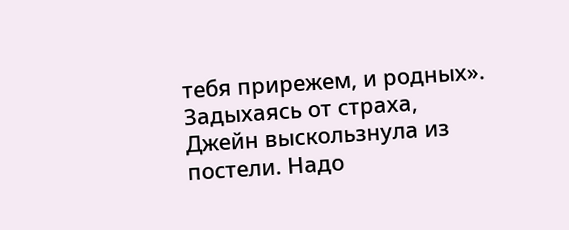тебя прирежем, и родных».
Задыхаясь от страха, Джейн выскользнула из постели. Надо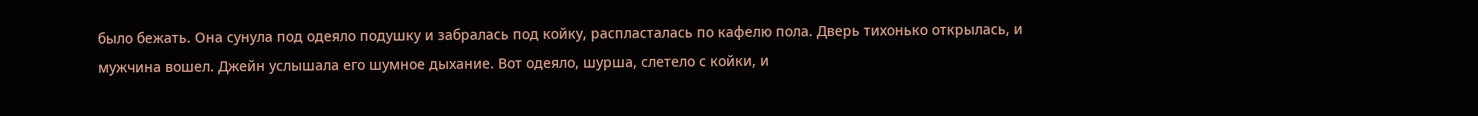было бежать. Она сунула под одеяло подушку и забралась под койку, распласталась по кафелю пола. Дверь тихонько открылась, и мужчина вошел. Джейн услышала его шумное дыхание. Вот одеяло, шурша, слетело с койки, и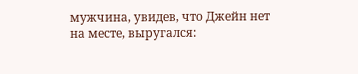мужчина, увидев, что Джейн нет на месте, выругался: